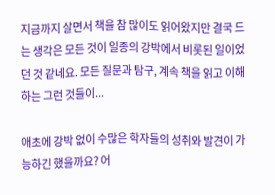지금까지 살면서 책을 참 많이도 읽어왔지만 결국 드는 생각은 모든 것이 일종의 강박에서 비롯된 일이었던 것 같네요. 모든 질문과 탐구, 계속 책을 읽고 이해하는 그런 것들이...

애초에 강박 없이 수많은 학자들의 성취와 발견이 가능하긴 했을까요? 어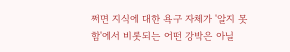쩌면 지식에 대한 욕구 자체가 '알지 못함'에서 비롯되는 어떤 강박은 아닐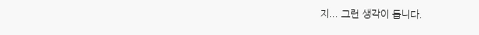지... 그런 생각이 듭니다.